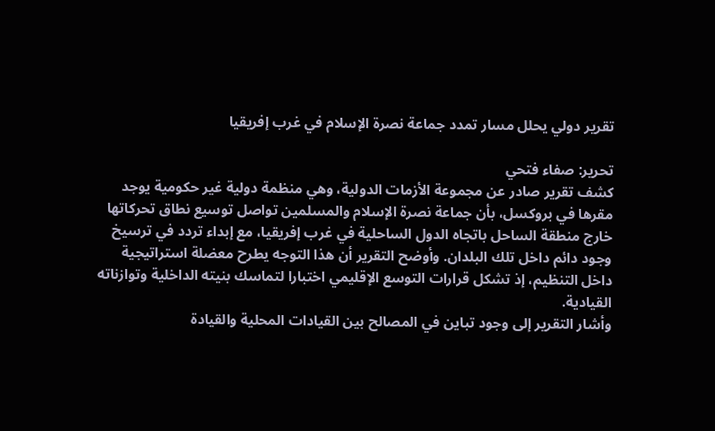تقرير دولي يحلل مسار تمدد جماعة نصرة الإسلام في غرب إفريقيا

تحرير: صفاء فتحي
كشف تقرير صادر عن مجموعة الأزمات الدولية، وهي منظمة دولية غير حكومية يوجد مقرها في بروكسل، بأن جماعة نصرة الإسلام والمسلمين تواصل توسيع نطاق تحركاتها خارج منطقة الساحل باتجاه الدول الساحلية في غرب إفريقيا، مع إبداء تردد في ترسيخ وجود دائم داخل تلك البلدان. وأوضح التقرير أن هذا التوجه يطرح معضلة استراتيجية داخل التنظيم، إذ تشكل قرارات التوسع الإقليمي اختبارا لتماسك بنيته الداخلية وتوازناته القيادية.
وأشار التقرير إلى وجود تباين في المصالح بين القيادات المحلية والقيادة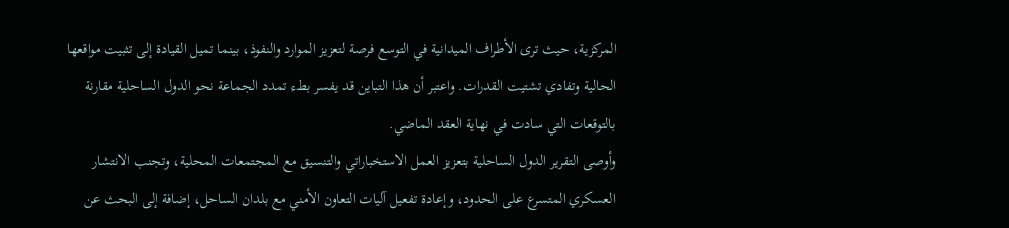المركزية، حيث ترى الأطراف الميدانية في التوسع فرصة لتعزيز الموارد والنفوذ، بينما تميل القيادة إلى تثبيت مواقعها الحالية وتفادي تشتيت القدرات. واعتبر أن هذا التباين قد يفسر بطء تمدد الجماعة نحو الدول الساحلية مقارنة بالتوقعات التي سادت في نهاية العقد الماضي.
وأوصى التقرير الدول الساحلية بتعزيز العمل الاستخباراتي والتنسيق مع المجتمعات المحلية، وتجنب الانتشار العسكري المتسرع على الحدود، وإعادة تفعيل آليات التعاون الأمني مع بلدان الساحل، إضافة إلى البحث عن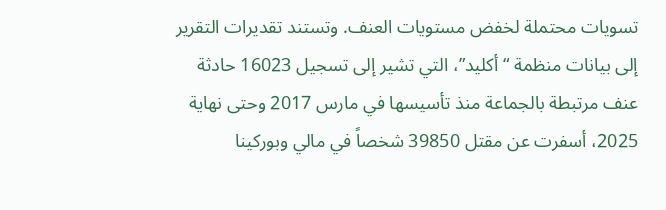تسويات محتملة لخفض مستويات العنف. وتستند تقديرات التقرير إلى بيانات منظمة “أكليد”، التي تشير إلى تسجيل 16023 حادثة عنف مرتبطة بالجماعة منذ تأسيسها في مارس 2017 وحتى نهاية 2025، أسفرت عن مقتل 39850 شخصاً في مالي وبوركينا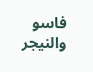فاسو والنيجر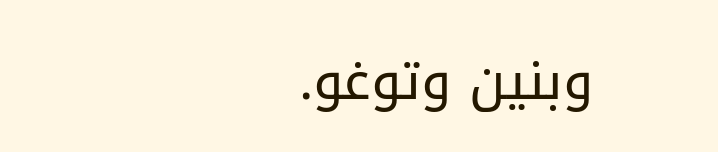وبنين وتوغو.